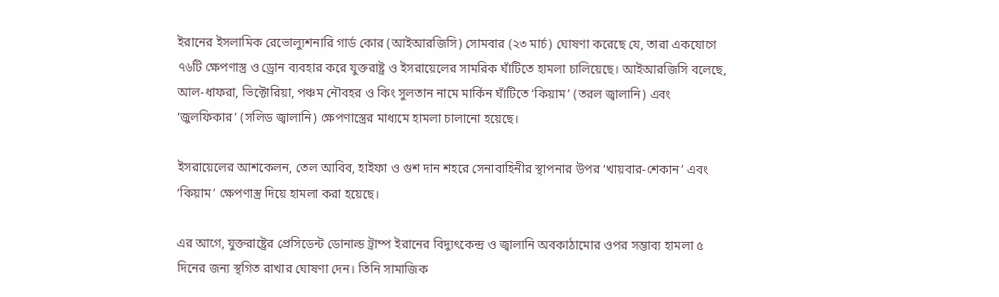ইরানের ইসলামিক রেভোল্যুশনারি গার্ড কোর (আইআরজিসি) সোমবার (২৩ মার্চ) ঘোষণা করেছে যে, তারা একযোগে ৭৬টি ক্ষেপণাস্ত্র ও ড্রোন ব্যবহার করে যুক্তরাষ্ট্র ও ইসরায়েলের সামরিক ঘাঁটিতে হামলা চালিয়েছে। আইআরজিসি বলেছে, আল-ধাফরা, ভিক্টোরিয়া, পঞ্চম নৌবহর ও কিং সুলতান নামে মার্কিন ঘাঁটিতে ‘কিয়াম’ (তরল জ্বালানি) এবং ‘জুলফিকার’ (সলিড জ্বালানি) ক্ষেপণাস্ত্রের মাধ্যমে হামলা চালানো হয়েছে।

ইসরায়েলের আশকেলন, তেল আবিব, হাইফা ও গুশ দান শহরে সেনাবাহিনীর স্থাপনার উপর ‘খায়বার-শেকান’ এবং ‘কিয়াম’ ক্ষেপণাস্ত্র দিয়ে হামলা করা হয়েছে।

এর আগে, যুক্তরাষ্ট্রের প্রেসিডেন্ট ডোনাল্ড ট্রাম্প ইরানের বিদ্যুৎকেন্দ্র ও জ্বালানি অবকাঠামোর ওপর সম্ভাব্য হামলা ৫ দিনের জন্য স্থগিত রাখার ঘোষণা দেন। তিনি সামাজিক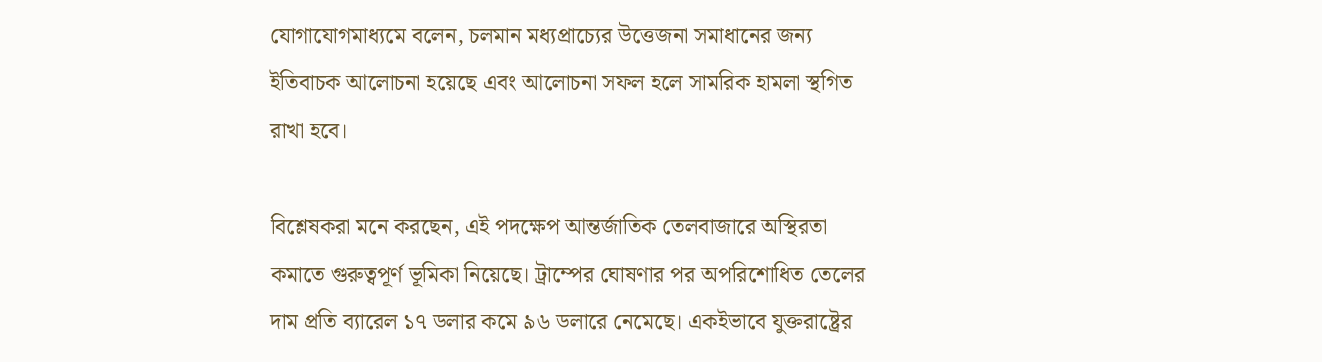যোগাযোগমাধ্যমে বলেন, চলমান মধ্যপ্রাচ্যের উত্তেজনা সমাধানের জন্য ইতিবাচক আলোচনা হয়েছে এবং আলোচনা সফল হলে সামরিক হামলা স্থগিত রাখা হবে।

বিশ্লেষকরা মনে করছেন, এই পদক্ষেপ আন্তর্জাতিক তেলবাজারে অস্থিরতা কমাতে গুরুত্বপূর্ণ ভূমিকা নিয়েছে। ট্রাম্পের ঘোষণার পর অপরিশোধিত তেলের দাম প্রতি ব্যারেল ১৭ ডলার কমে ৯৬ ডলারে নেমেছে। একইভাবে যুক্তরাষ্ট্রের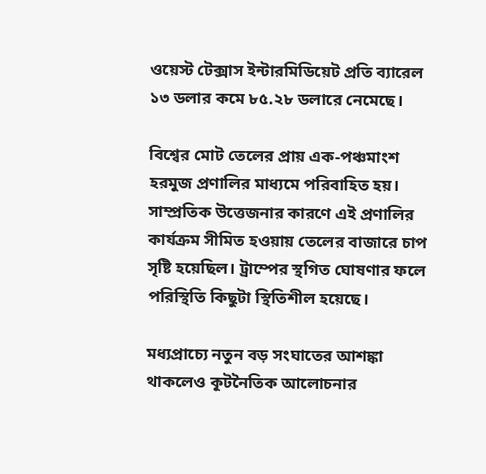ওয়েস্ট টেক্সাস ইন্টারমিডিয়েট প্রতি ব্যারেল ১৩ ডলার কমে ৮৫.২৮ ডলারে নেমেছে।

বিশ্বের মোট তেলের প্রায় এক-পঞ্চমাংশ হরমুজ প্রণালির মাধ্যমে পরিবাহিত হয়। সাম্প্রতিক উত্তেজনার কারণে এই প্রণালির কার্যক্রম সীমিত হওয়ায় তেলের বাজারে চাপ সৃষ্টি হয়েছিল। ট্রাম্পের স্থগিত ঘোষণার ফলে পরিস্থিতি কিছুটা স্থিতিশীল হয়েছে।

মধ্যপ্রাচ্যে নতুন বড় সংঘাতের আশঙ্কা থাকলেও কূটনৈতিক আলোচনার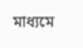মাধ্যমে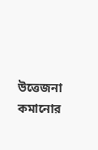উত্তেজনা কমানোর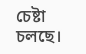চেষ্টা চলছে।